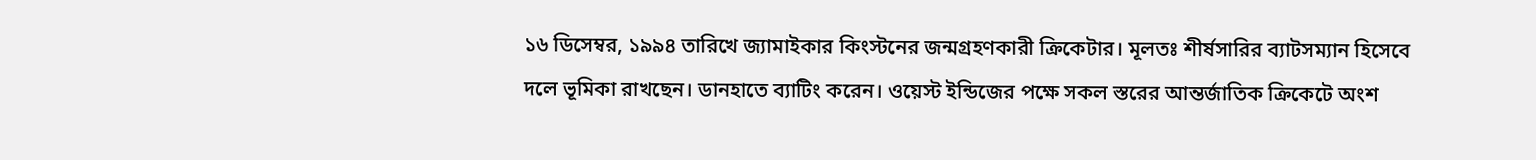১৬ ডিসেম্বর, ১৯৯৪ তারিখে জ্যামাইকার কিংস্টনের জন্মগ্রহণকারী ক্রিকেটার। মূলতঃ শীর্ষসারির ব্যাটসম্যান হিসেবে দলে ভূমিকা রাখছেন। ডানহাতে ব্যাটিং করেন। ওয়েস্ট ইন্ডিজের পক্ষে সকল স্তরের আন্তর্জাতিক ক্রিকেটে অংশ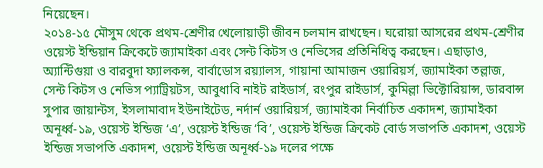নিয়েছেন।
২০১৪-১৫ মৌসুম থেকে প্রথম-শ্রেণীর খেলোয়াড়ী জীবন চলমান রাখছেন। ঘরোয়া আসরের প্রথম-শ্রেণীর ওয়েস্ট ইন্ডিয়ান ক্রিকেটে জ্যামাইকা এবং সেন্ট কিটস ও নেভিসের প্রতিনিধিত্ব করছেন। এছাড়াও, অ্যান্টিগুয়া ও বারবুদা ফ্যালকন্স, বার্বাডোস রয়্যালস, গায়ানা আমাজন ওয়ারিয়র্স, জ্যামাইকা তল্লাজ, সেন্ট কিটস ও নেভিস প্যাট্রিয়টস, আবুধাবি নাইট রাইডার্স, রংপুর রাইডার্স, কুমিল্লা ভিক্টোরিয়ান্স, ডারবান্স সুপার জায়ান্টস, ইসলামাবাদ ইউনাইটেড, নর্দার্ন ওয়ারিয়র্স, জ্যামাইকা নির্বাচিত একাদশ, জ্যামাইকা অনূর্ধ্ব-১৯, ওয়েস্ট ইন্ডিজ ‘এ’, ওয়েস্ট ইন্ডিজ ‘বি’, ওয়েস্ট ইন্ডিজ ক্রিকেট বোর্ড সভাপতি একাদশ, ওয়েস্ট ইন্ডিজ সভাপতি একাদশ, ওয়েস্ট ইন্ডিজ অনূর্ধ্ব-১৯ দলের পক্ষে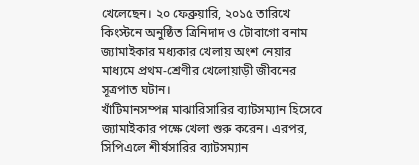খেলেছেন। ২০ ফেব্রুয়ারি, ২০১৫ তারিখে কিংস্টনে অনুষ্ঠিত ত্রিনিদাদ ও টোবাগো বনাম জ্যামাইকার মধ্যকার খেলায় অংশ নেয়ার মাধ্যমে প্রথম-শ্রেণীর খেলোয়াড়ী জীবনের সূত্রপাত ঘটান।
খাঁটিমানসম্পন্ন মাঝারিসারির ব্যাটসম্যান হিসেবে জ্যামাইকার পক্ষে খেলা শুরু করেন। এরপর, সিপিএলে শীর্ষসারির ব্যাটসম্যান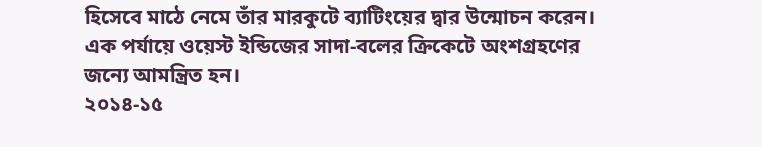হিসেবে মাঠে নেমে তাঁর মারকুটে ব্যাটিংয়ের দ্বার উন্মোচন করেন। এক পর্যায়ে ওয়েস্ট ইন্ডিজের সাদা-বলের ক্রিকেটে অংশগ্রহণের জন্যে আমন্ত্রিত হন।
২০১৪-১৫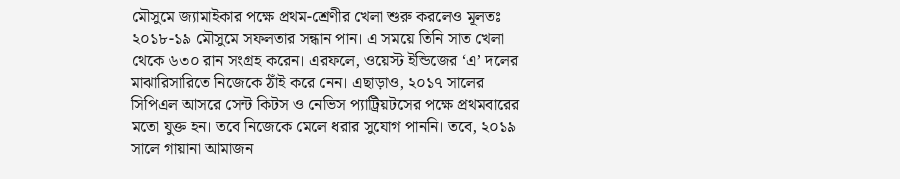মৌসুমে জ্যামাইকার পক্ষে প্রথম-শ্রেণীর খেলা শুরু করলেও মূলতঃ ২০১৮-১৯ মৌসুমে সফলতার সন্ধান পান। এ সময়ে তিনি সাত খেলা থেকে ৬৩০ রান সংগ্রহ করেন। এরফলে, ওয়েস্ট ইন্ডিজের ‘এ’ দলের মাঝারিসারিতে নিজেকে ঠাঁই করে নেন। এছাড়াও, ২০১৭ সালের সিপিএল আসরে সেন্ট কিটস ও নেভিস প্যাট্রিয়টসের পক্ষে প্রথমবারের মতো যুক্ত হন। তবে নিজেকে মেলে ধরার সুযোগ পাননি। তবে, ২০১৯ সালে গায়ানা আমাজন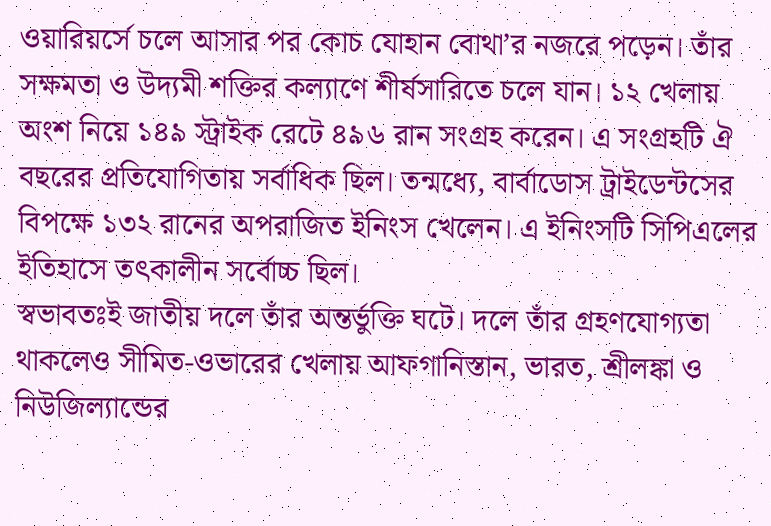ওয়ারিয়র্সে চলে আসার পর কোচ যোহান বোথা’র নজরে পড়েন। তাঁর সক্ষমতা ও উদ্যমী শক্তির কল্যাণে শীর্ষসারিতে চলে যান। ১২ খেলায় অংশ নিয়ে ১৪৯ স্ট্রাইক রেটে ৪৯৬ রান সংগ্রহ করেন। এ সংগ্রহটি ঐ বছরের প্রতিযোগিতায় সর্বাধিক ছিল। তন্মধ্যে, বার্বাডোস ট্রাইডেন্টসের বিপক্ষে ১৩২ রানের অপরাজিত ইনিংস খেলেন। এ ইনিংসটি সিপিএলের ইতিহাসে তৎকালীন সর্বোচ্চ ছিল।
স্বভাবতঃই জাতীয় দলে তাঁর অন্তর্ভুক্তি ঘটে। দলে তাঁর গ্রহণযোগ্যতা থাকলেও সীমিত-ওভারের খেলায় আফগানিস্তান, ভারত, শ্রীলঙ্কা ও নিউজিল্যান্ডের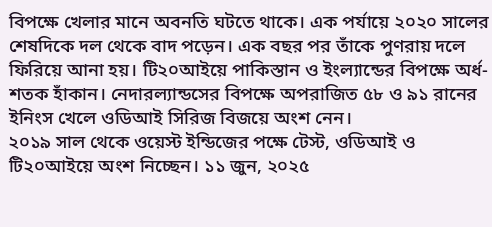বিপক্ষে খেলার মানে অবনতি ঘটতে থাকে। এক পর্যায়ে ২০২০ সালের শেষদিকে দল থেকে বাদ পড়েন। এক বছর পর তাঁকে পুণরায় দলে ফিরিয়ে আনা হয়। টি২০আইয়ে পাকিস্তান ও ইংল্যান্ডের বিপক্ষে অর্ধ-শতক হাঁকান। নেদারল্যান্ডসের বিপক্ষে অপরাজিত ৫৮ ও ৯১ রানের ইনিংস খেলে ওডিআই সিরিজ বিজয়ে অংশ নেন।
২০১৯ সাল থেকে ওয়েস্ট ইন্ডিজের পক্ষে টেস্ট, ওডিআই ও টি২০আইয়ে অংশ নিচ্ছেন। ১১ জুন, ২০২৫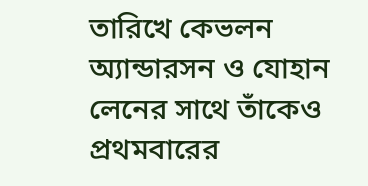তারিখে কেভলন অ্যান্ডারসন ও যোহান লেনের সাথে তাঁকেও প্রথমবারের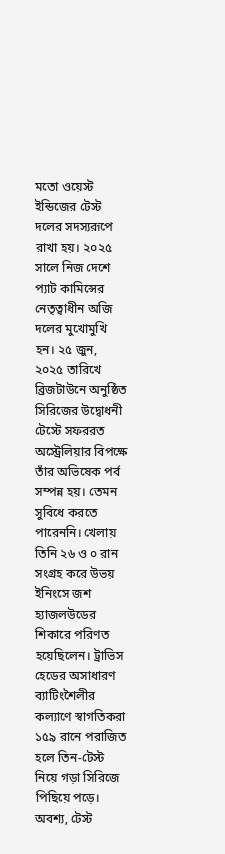মতো ওয়েস্ট ইন্ডিজের টেস্ট দলের সদস্যরূপে রাখা হয়। ২০২৫ সালে নিজ দেশে প্যাট কামিন্সের নেতৃত্বাধীন অজি দলের মুখোমুখি হন। ২৫ জুন, ২০২৫ তারিখে ব্রিজটাউনে অনুষ্ঠিত সিরিজের উদ্বোধনী টেস্টে সফররত অস্ট্রেলিয়ার বিপক্ষে তাঁর অভিষেক পর্ব সম্পন্ন হয়। তেমন সুবিধে করতে পারেননি। খেলায় তিনি ২৬ ও ০ রান সংগ্রহ করে উভয় ইনিংসে জশ হ্যাজলউডের শিকারে পরিণত হয়েছিলেন। ট্রাভিস হেডের অসাধারণ ব্যাটিংশৈলীর কল্যাণে স্বাগতিকরা ১৫৯ রানে পরাজিত হলে তিন-টেস্ট নিয়ে গড়া সিরিজে পিছিয়ে পড়ে।
অবশ্য, টেস্ট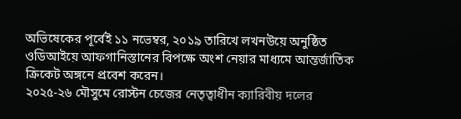অভিষেকের পূর্বেই ১১ নভেম্বর, ২০১৯ তারিখে লখনউয়ে অনুষ্ঠিত ওডিআইয়ে আফগানিস্তানের বিপক্ষে অংশ নেয়ার মাধ্যমে আন্তর্জাতিক ক্রিকেট অঙ্গনে প্রবেশ করেন।
২০২৫-২৬ মৌসুমে রোস্টন চেজের নেতৃত্বাধীন ক্যারিবীয় দলের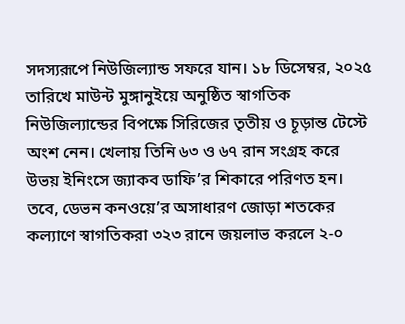সদস্যরূপে নিউজিল্যান্ড সফরে যান। ১৮ ডিসেম্বর, ২০২৫ তারিখে মাউন্ট মুঙ্গানুইয়ে অনুষ্ঠিত স্বাগতিক নিউজিল্যান্ডের বিপক্ষে সিরিজের তৃতীয় ও চূড়ান্ত টেস্টে অংশ নেন। খেলায় তিনি ৬৩ ও ৬৭ রান সংগ্রহ করে উভয় ইনিংসে জ্যাকব ডাফি’র শিকারে পরিণত হন। তবে, ডেভন কনওয়ে’র অসাধারণ জোড়া শতকের কল্যাণে স্বাগতিকরা ৩২৩ রানে জয়লাভ করলে ২-০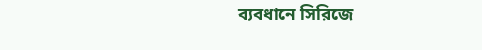ব্যবধানে সিরিজে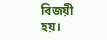বিজয়ী হয়।